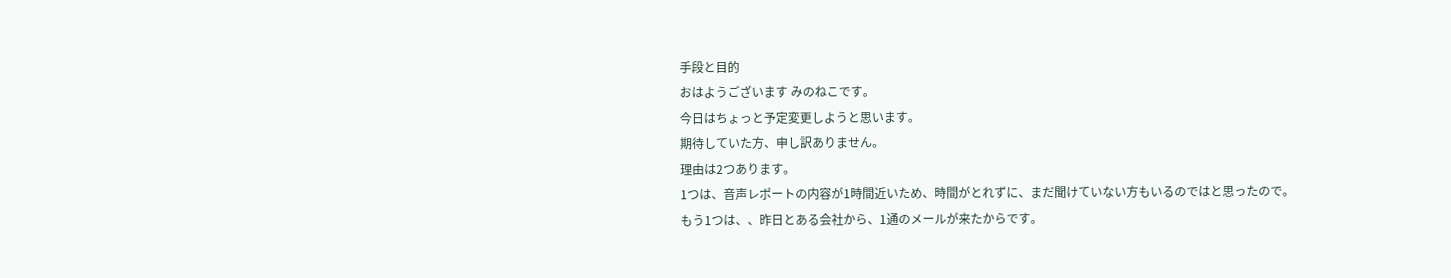手段と目的
おはようございます みのねこです。
今日はちょっと予定変更しようと思います。
期待していた方、申し訳ありません。
理由は2つあります。
1つは、音声レポートの内容が1時間近いため、時間がとれずに、まだ聞けていない方もいるのではと思ったので。
もう1つは、、昨日とある会社から、1通のメールが来たからです。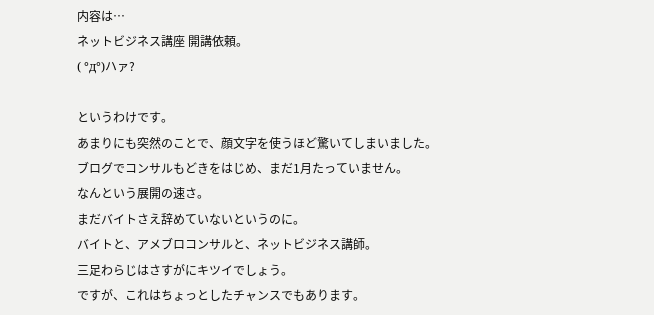内容は…
ネットビジネス講座 開講依頼。
( °д°)ハァ?

というわけです。
あまりにも突然のことで、顔文字を使うほど驚いてしまいました。
ブログでコンサルもどきをはじめ、まだ1月たっていません。
なんという展開の速さ。
まだバイトさえ辞めていないというのに。
バイトと、アメブロコンサルと、ネットビジネス講師。
三足わらじはさすがにキツイでしょう。
ですが、これはちょっとしたチャンスでもあります。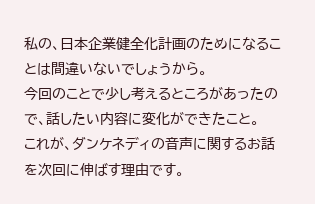私の、日本企業健全化計画のためになることは間違いないでしょうから。
今回のことで少し考えるところがあったので、話したい内容に変化ができたこと。
これが、ダンケネディの音声に関するお話を次回に伸ばす理由です。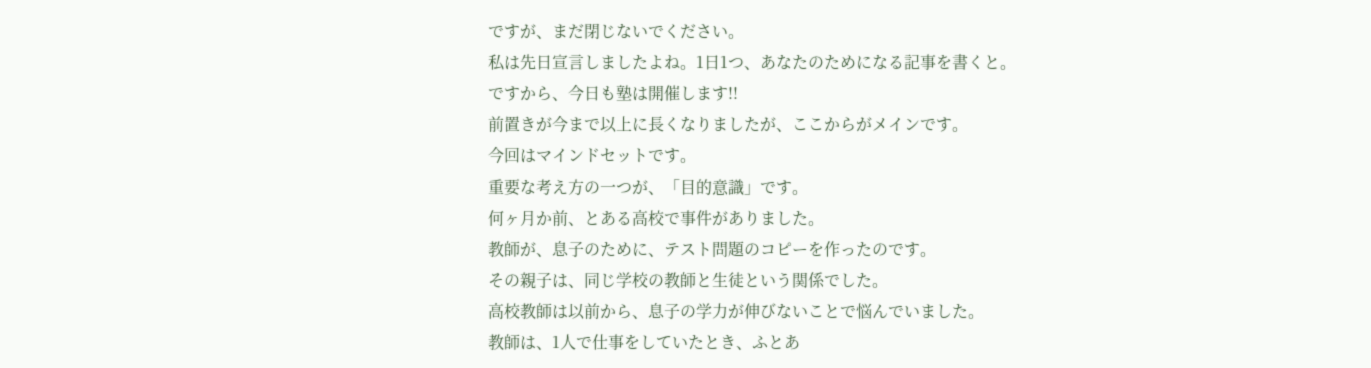ですが、まだ閉じないでください。
私は先日宣言しましたよね。1日1つ、あなたのためになる記事を書くと。
ですから、今日も塾は開催します!!
前置きが今まで以上に長くなりましたが、ここからがメインです。
今回はマインドセットです。
重要な考え方の一つが、「目的意識」です。
何ヶ月か前、とある高校で事件がありました。
教師が、息子のために、テスト問題のコピーを作ったのです。
その親子は、同じ学校の教師と生徒という関係でした。
高校教師は以前から、息子の学力が伸びないことで悩んでいました。
教師は、1人で仕事をしていたとき、ふとあ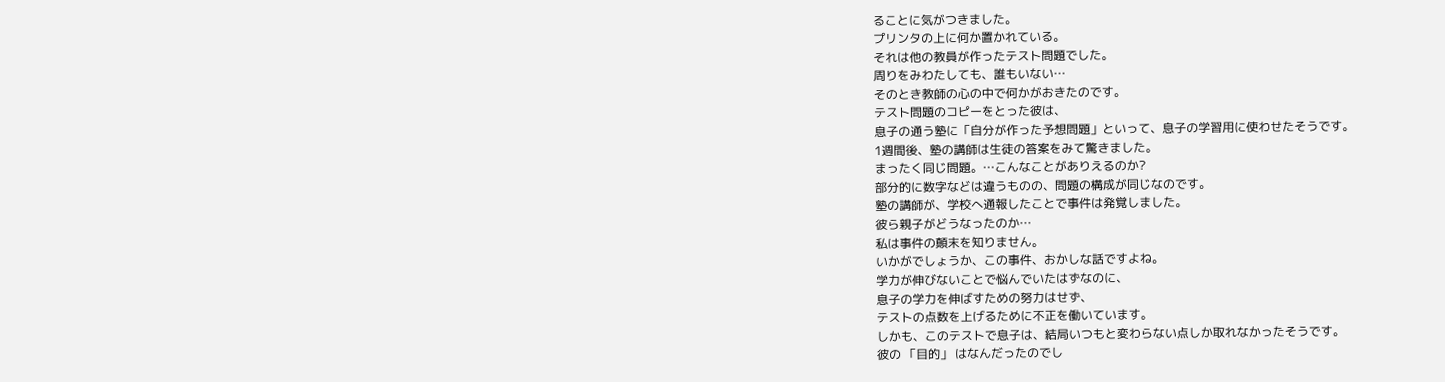ることに気がつきました。
プリンタの上に何か置かれている。
それは他の教員が作ったテスト問題でした。
周りをみわたしても、誰もいない…
そのとき教師の心の中で何かがおきたのです。
テスト問題のコピーをとった彼は、
息子の通う塾に「自分が作った予想問題」といって、息子の学習用に使わせたそうです。
1週間後、塾の講師は生徒の答案をみて驚きました。
まったく同じ問題。…こんなことがありえるのか?
部分的に数字などは違うものの、問題の構成が同じなのです。
塾の講師が、学校へ通報したことで事件は発覚しました。
彼ら親子がどうなったのか…
私は事件の顛末を知りません。
いかがでしょうか、この事件、おかしな話ですよね。
学力が伸びないことで悩んでいたはずなのに、
息子の学力を伸ばすための努力はせず、
テストの点数を上げるために不正を働いています。
しかも、このテストで息子は、結局いつもと変わらない点しか取れなかったそうです。
彼の 「目的」 はなんだったのでし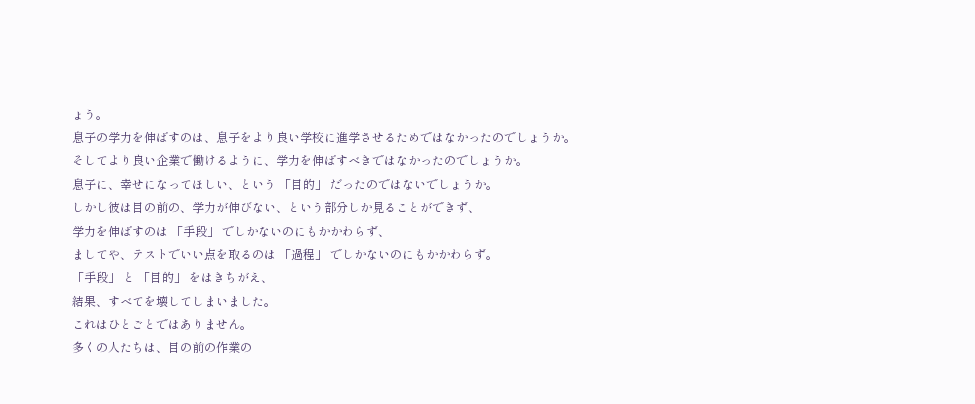ょう。
息子の学力を伸ばすのは、息子をより良い学校に進学させるためではなかったのでしょうか。
そしてより良い企業で働けるように、学力を伸ばすべきではなかったのでしょうか。
息子に、幸せになってほしい、という 「目的」 だったのではないでしょうか。
しかし彼は目の前の、学力が伸びない、という部分しか見ることができず、
学力を伸ばすのは 「手段」 でしかないのにもかかわらず、
ましてや、テストでいい点を取るのは 「過程」 でしかないのにもかかわらず。
「手段」 と 「目的」 をはきちがえ、
結果、すべてを壊してしまいました。
これはひとごとではありません。
多くの人たちは、目の前の作業の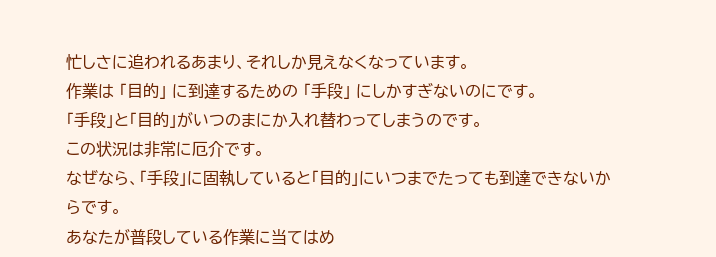忙しさに追われるあまり、それしか見えなくなっています。
作業は 「目的」 に到達するための 「手段」 にしかすぎないのにです。
「手段」と「目的」がいつのまにか入れ替わってしまうのです。
この状況は非常に厄介です。
なぜなら、「手段」に固執していると「目的」にいつまでたっても到達できないからです。
あなたが普段している作業に当てはめ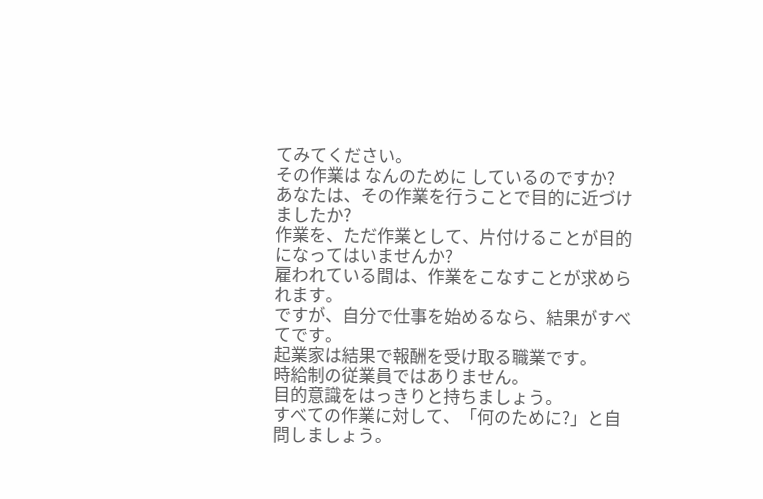てみてください。
その作業は なんのために しているのですか?
あなたは、その作業を行うことで目的に近づけましたか?
作業を、ただ作業として、片付けることが目的になってはいませんか?
雇われている間は、作業をこなすことが求められます。
ですが、自分で仕事を始めるなら、結果がすべてです。
起業家は結果で報酬を受け取る職業です。
時給制の従業員ではありません。
目的意識をはっきりと持ちましょう。
すべての作業に対して、「何のために?」と自問しましょう。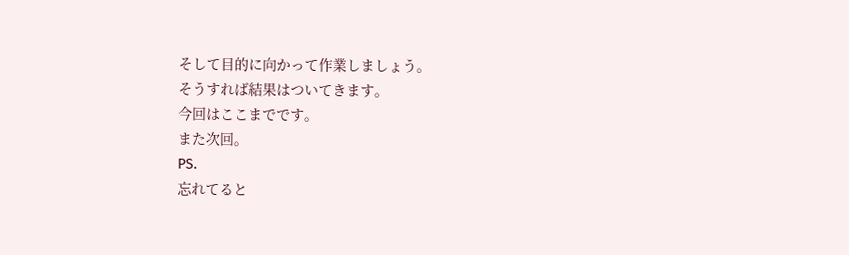そして目的に向かって作業しましょう。
そうすれば結果はついてきます。
今回はここまでです。
また次回。
PS.
忘れてると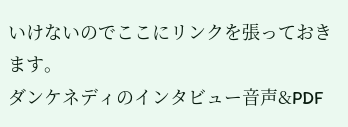いけないのでここにリンクを張っておきます。
ダンケネディのインタビュー音声&PDF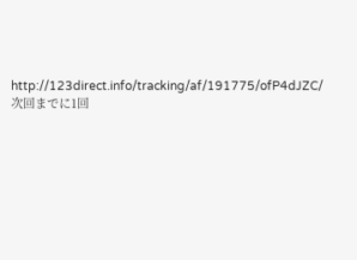http://123direct.info/tracking/af/191775/ofP4dJZC/
次回までに1回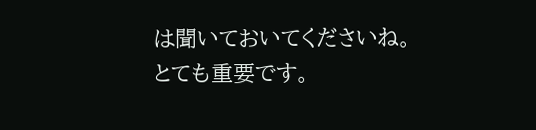は聞いておいてくださいね。
とても重要です。